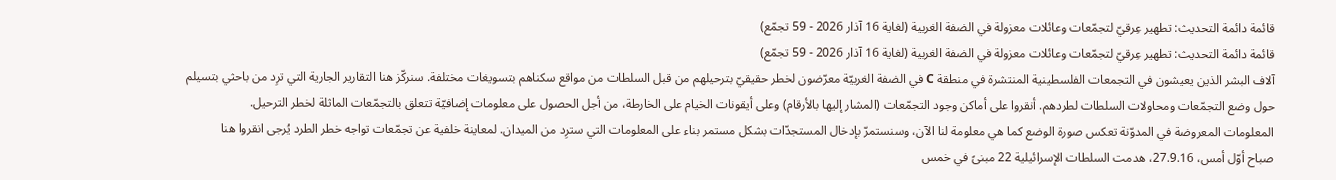قائمة دائمة التحديث: تطهير عِرقيّ لتجمّعات وعائلات معزولة في الضفة الغربية (لغاية 16 آذار 2026 - 59 تجمّع)
قائمة دائمة التحديث: تطهير عِرقيّ لتجمّعات وعائلات معزولة في الضفة الغربية (لغاية 16 آذار 2026 - 59 تجمّع)
آلاف البشر الذين يعيشون في التجمعات الفلسطينية المنتشرة في منطقة C في الضفة الغربيّة معرّضون لخطر حقيقيّ بترحيلهم من قبل السلطات من مواقع سكناهم بتسويغات مختلفة. سنركّز هنا التقارير الجارية التي ترِد من باحثي بتسيلم حول وضع التجمّعات ومحاولات السلطات لطردهم. أنقروا على أماكن وجود التجمّعات (المشار إليها بالأرقام) وعلى أيقونات الخيام على الخارطة، من أجل الحصول على معلومات إضافيّة تتعلق بالتجمّعات الماثلة لخطر الترحيل.
المعلومات المعروضة في المدوّنة تعكس صورة الوضع كما هي معلومة لنا الآن، وسنستمرّ بإدخال المستجدّات بشكل مستمر بناء على المعلومات التي سترِد من الميدان. لمعاينة خلفية عن تجمّعات تواجه خطر الطرد يُرجى انقروا هنا
صباح أوّل أمس، 27.9.16، هدمت السلطات الإسرائيلية 22 مبنىً في خمس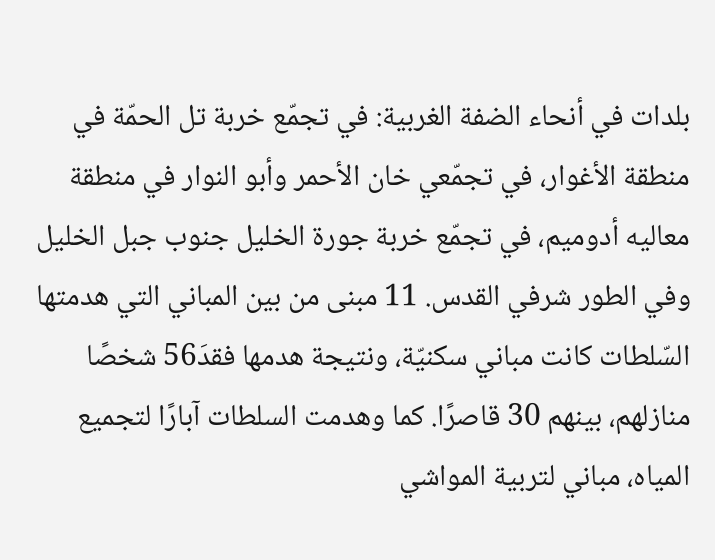بلدات في أنحاء الضفة الغربية: في تجمّع خربة تل الحمّة في منطقة الأغوار، في تجمّعي خان الأحمر وأبو النوار في منطقة معاليه أدوميم، في تجمّع خربة جورة الخليل جنوب جبل الخليل وفي الطور شرفي القدس. 11 مبنى من بين المباني التي هدمتها السّلطات كانت مباني سكنيّة، ونتيجة هدمها فقدَ56 شخصًا منازلهم، بينهم 30 قاصرًا. كما وهدمت السلطات آبارًا لتجميع المياه، مباني لتربية المواشي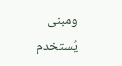ومبنى يُستخدم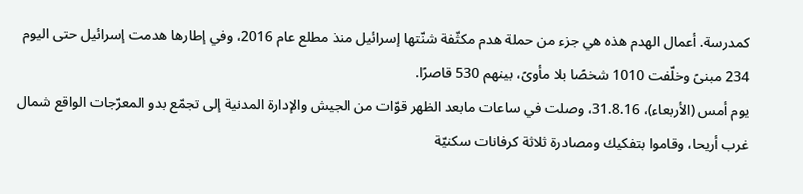كمدرسة. أعمال الهدم هذه هي جزء من حملة هدم مكثّفة شنّتها إسرائيل منذ مطلع عام 2016، وفي إطارها هدمت إسرائيل حتى اليوم 234 مبنىً وخلّفت 1010 شخصًا بلا مأوىً، بينهم 530 قاصرًا.
يوم أمس (الأربعاء)، 31.8.16، وصلت في ساعات مابعد الظهر قوّات من الجيش والإدارة المدنية إلى تجمّع بدو المعرّجات الواقع شمال غرب أريحا، وقاموا بتفكيك ومصادرة ثلاثة كرفانات سكنيّة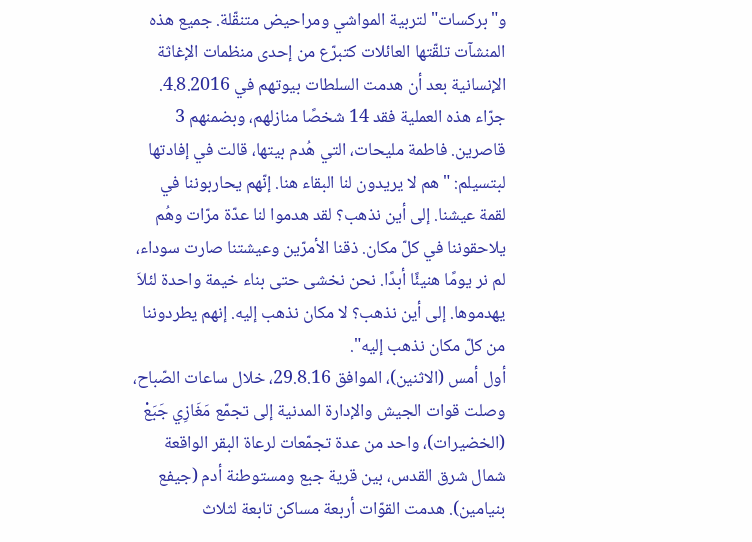و"بركسات" لتربية المواشي ومراحيض متنقّلة. جميع هذه المنشآت تلقّتها العائلات كتبرّع من إحدى منظمات الإغاثة الإنسانية بعد أن هدمت السلطات بيوتهم في 4.8.2016. جرّاء هذه العملية فقد 14 شخصًا منازلهم، وبضمنهم 3 قاصرين. فاطمة مليحات، التي هُدم بيتها، قالت في إفادتها لبتسيلم: "هم لا يريدون لنا البقاء هنا. إنّهم يحاربوننا في لقمة عيشنا. إلى أين نذهب؟ لقد هدموا لنا عدّة مرّات وهُم يلاحقوننا في كلّ مكان. ذقنا الأمرّين وعيشتنا صارت سوداء، لم نر يومًا هنيئًا أبدًا. نحن نخشى حتى بناء خيمة واحدة لئلاَ يهدموها. إلى أين نذهب؟ لا مكان نذهب إليه. إنهم يطردوننا من كلّ مكان نذهب إليه".
أول أمس (الاثنين)، الموافق 29.8.16، خلال ساعات الصّباح، وصلت قوات الجيش والإدارة المدنية إلى تجمّع مَغَازِي جَبَعْ (الخضيرات)، واحد من عدة تجمّعات لرعاة البقر الواقعة شمال شرق القدس، بين قرية جبع ومستوطنة أدم (جيفع بنيامين). هدمت القوّات أربعة مساكن تابعة لثلاث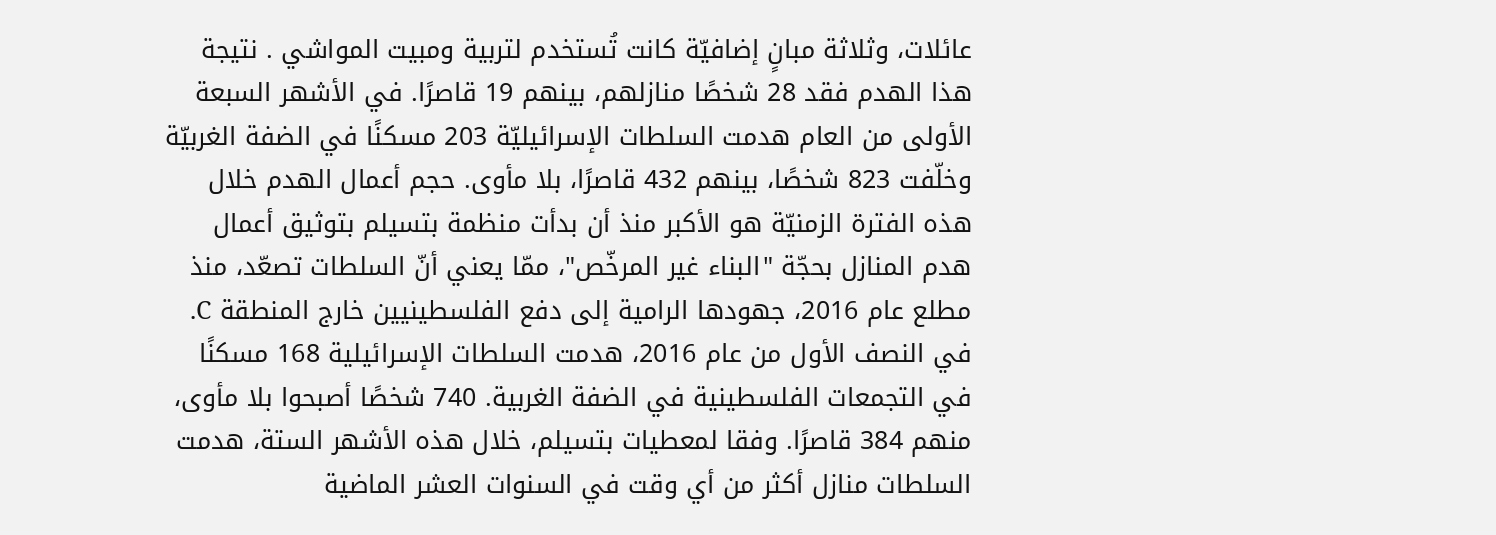عائلات، وثلاثة مبانٍ إضافيّة كانت تُستخدم لتربية ومبيت المواشي . نتيجة هذا الهدم فقد 28 شخصًا منازلهم، بينهم 19 قاصرًا. في الأشهر السبعة الأولى من العام هدمت السلطات الإسرائيليّة 203 مسكنًا في الضفة الغربيّة وخلّفت 823 شخصًا، بينهم 432 قاصرًا، بلا مأوى. حجم أعمال الهدم خلال هذه الفترة الزمنيّة هو الأكبر منذ أن بدأت منظمة بتسيلم بتوثيق أعمال هدم المنازل بحجّة "البناء غير المرخّص"، ممّا يعني أنّ السلطات تصعّد، منذ مطلع عام 2016، جهودها الرامية إلى دفع الفلسطينيين خارج المنطقة C.
في النصف الأول من عام 2016، هدمت السلطات الإسرائيلية 168 مسكنًا في التجمعات الفلسطينية في الضفة الغربية. 740 شخصًا أصبحوا بلا مأوى، منهم 384 قاصرًا. وفقا لمعطيات بتسيلم، خلال هذه الأشهر الستة، هدمت السلطات منازل أكثر من أي وقت في السنوات العشر الماضية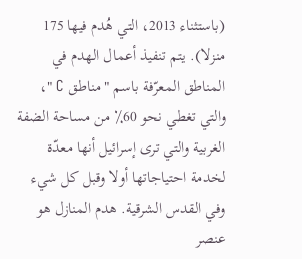(باستثناء 2013، التي هُدم فيها 175 منزلا). يتم تنفيذ أعمال الهدم في المناطق المعرّفة باسم "مناطق C "، والتي تغطي نحو 60٪ من مساحة الضفة الغربية والتي ترى إسرائيل أنها معدّة لخدمة احتياجاتها أولا وقبل كل شيء وفي القدس الشرقية. هدم المنازل هو عنصر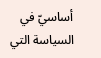أساسيّ في السياسة التي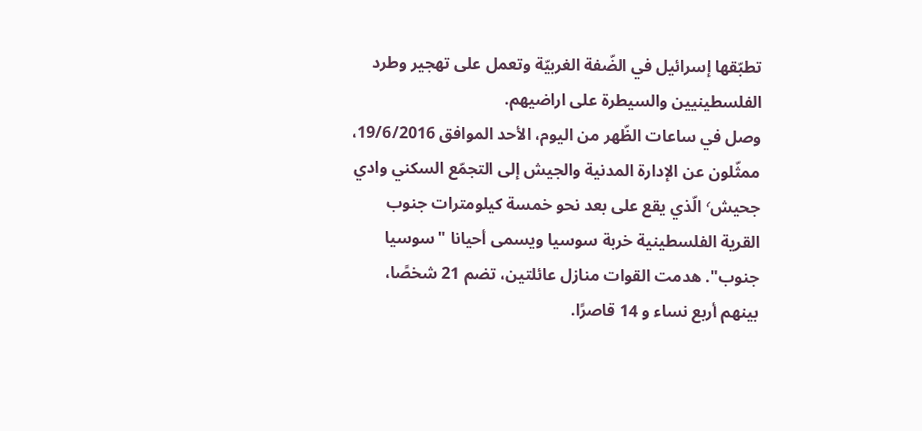تطبّقها إسرائيل في الضّفة الغربيّة وتعمل على تهجير وطرد الفلسطينيين والسيطرة على اراضيهم.
وصل في ساعات الظّهر من اليوم، الأحد الموافق 19/6/2016، ممثّلون عن الإدارة المدنية والجيش إلى التجمّع السكني وادي جحيش٬ الّذي يقع على بعد نحو خمسة كيلومترات جنوب القرية الفلسطينية خربة سوسيا ويسمى أحيانا "سوسيا جنوب". هدمت القوات منازل عائلتين، تضم 21 شخصًا، بينهم أربع نساء و 14 قاصرًا.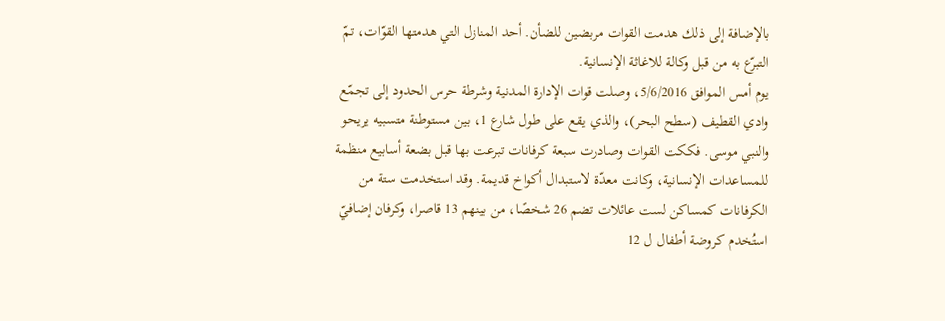بالإضافة إلى ذلك هدمت القوات مربضين للضأن. أحد المنازل التي هدمتها القوّات، تمّ التبرّع به من قبل وكالة للاغاثة الإنسانية.
يوم أمس الموافق 5/6/2016، وصلت قوات الإدارة المدنية وشرطة حرس الحدود إلى تجمّع وادي القطيف (سطح البحر)، والذي يقع على طول شارع 1، بين مستوطنة متسبيه يريحو والنبي موسى. فككت القوات وصادرت سبعة كرفانات تبرعت بها قبل بضعة أسابيع منظمة للمساعدات الإنسانية، وكانت معدّة لاستبدال أكواخ قديمة. وقد استخدمت ستة من الكرفانات كمساكن لست عائلات تضم 26 شخصًا، من بينهم 13 قاصرا، وكرفان إضافيّ استُخدم كروضة أطفال ل 12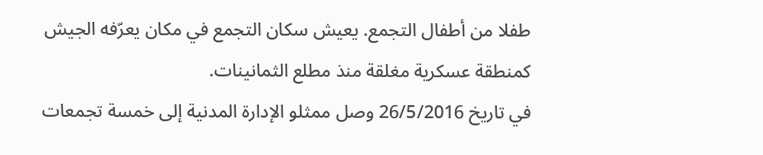طفلا من أطفال التجمع. يعيش سكان التجمع في مكان يعرّفه الجيش كمنطقة عسكرية مغلقة منذ مطلع الثمانينات.
في تاريخ 26/5/2016 وصل ممثلو الإدارة المدنية إلى خمسة تجمعات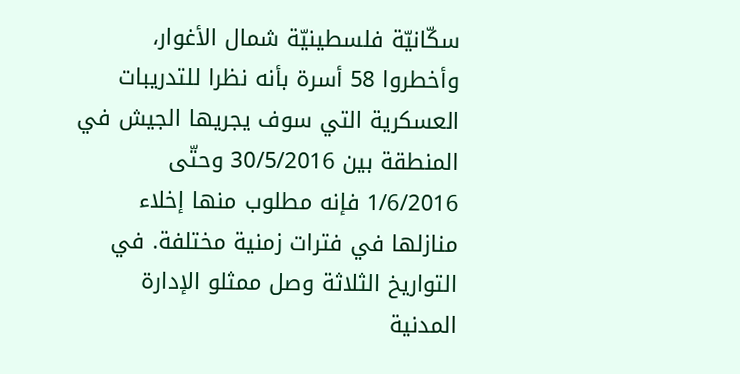سكّانيّة فلسطينيّة شمال الأغوار، وأخطروا 58 أسرة بأنه نظرا للتدريبات العسكرية التي سوف يجريها الجيش في المنطقة بين 30/5/2016 وحتّى 1/6/2016 فإنه مطلوب منها إخلاء منازلها في فترات زمنية مختلفة. في التواريخ الثلاثة وصل ممثلو الإدارة المدنية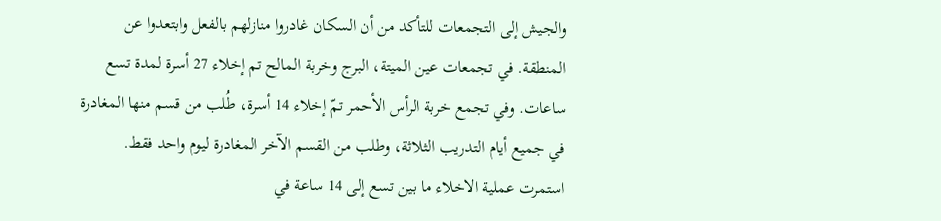والجيش إلى التجمعات للتأكد من أن السكان غادروا منازلهم بالفعل وابتعدوا عن المنطقة. في تجمعات عين الميتة، البرج وخربة المالح تم إخلاء 27 أسرة لمدة تسع ساعات. وفي تجمع خربة الرأس الأحمر تمّ إخلاء 14 أسرة، طُلب من قسم منها المغادرة في جميع أيام التدريب الثلاثة، وطلب من القسم الآخر المغادرة ليوم واحد فقط. استمرت عملية الاخلاء ما بين تسع إلى 14 ساعة في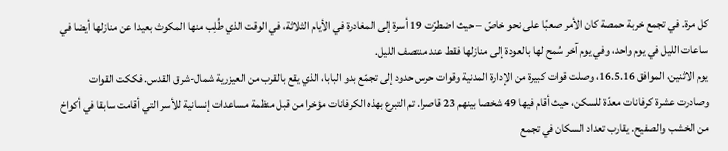كل مرة. في تجمع خربة حمصة كان الأمر صعبًا على نحو خاصّ – حيث اضطرّت 19 أسرة إلى المغادرة في الأيام الثلاثة، في الوقت الذي طُلِب منها المكوث بعيدا عن منازلها أيضا في ساعات الليل في يوم واحد، وفي يوم آخر سُمح لها بالعودة إلى منازلها فقط عند منتصف الليل.
يوم الاثنين، الموافق 16.5.16، وصلت قوات كبيرة من الإدارة المدنية وقوات حرس حدود إلى تجمّع بدو البابا، الذي يقع بالقرب من العيزرية شمال-شرق القدس. فككت القوات وصادرت عشرة كرفانات معدّة للسكن، حيث أقام فيها 49 شخصا بينهم 23 قاصرا. تم التبرع بهذه الكرفانات مؤخرا من قبل منظمة مساعدات إنسانية للأسر التي أقامت سابقا في أكواخ من الخشب والصفيح. يقارب تعداد السكان في تجمع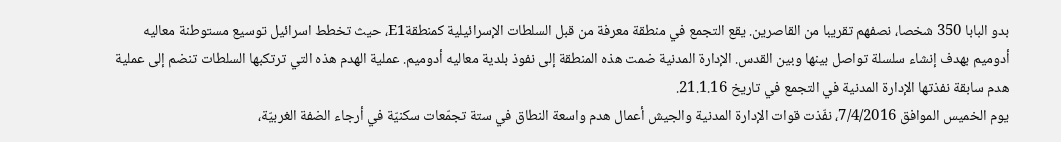بدو البابا 350 شخصا، نصفهم تقريبا من القاصرين. يقع التجمع في منطقة معرفة من قبل السلطات الإسرائيلية كمنطقةE1، حيث تخطط اسرائيل توسيع مستوطنة معاليه أدوميم بهدف إنشاء سلسلة تواصل بينها وبين القدس. الإدارة المدنية ضمت هذه المنطقة إلى نفوذ بلدية معاليه أدوميم. عملية الهدم هذه التي ترتكبها السلطات تنضم إلى عملية هدم سابقة نفذتها الإدارة المدنية في التجمع في تاريخ 21.1.16.
يوم الخميس الموافق 7/4/2016، نفّذت قوات الإدارة المدنية والجيش أعمال هدم واسعة النطاق في ستة تجمّعات سكنيّة في أرجاء الضفة الغربيّة،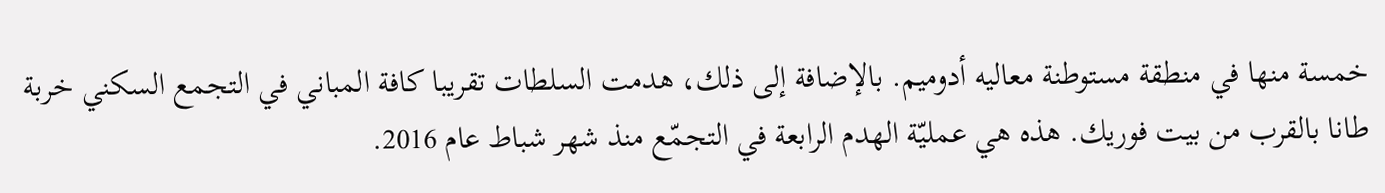خمسة منها في منطقة مستوطنة معاليه أدوميم. بالإضافة إلى ذلك، هدمت السلطات تقريبا كافة المباني في التجمع السكني خربة طانا بالقرب من بيت فوريك. هذه هي عمليّة الهدم الرابعة في التجمّع منذ شهر شباط عام 2016.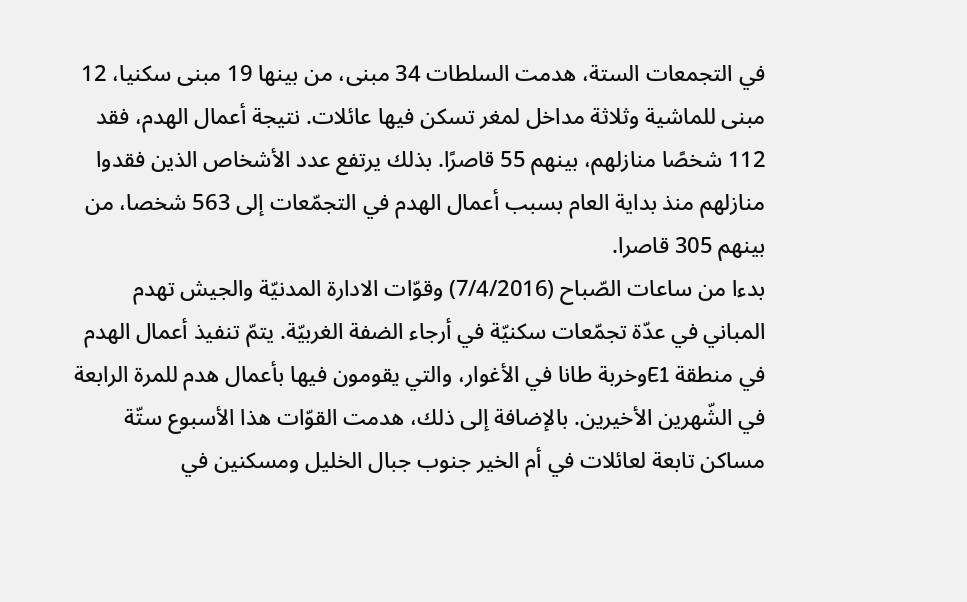في التجمعات الستة، هدمت السلطات 34 مبنى، من بينها 19 مبنى سكنيا، 12 مبنى للماشية وثلاثة مداخل لمغر تسكن فيها عائلات. نتيجة أعمال الهدم، فقد 112 شخصًا منازلهم، بينهم 55 قاصرًا. بذلك يرتفع عدد الأشخاص الذين فقدوا منازلهم منذ بداية العام بسبب أعمال الهدم في التجمّعات إلى 563 شخصا، من بينهم 305 قاصرا.
بدءا من ساعات الصّباح (7/4/2016) وقوّات الادارة المدنيّة والجيش تهدم المباني في عدّة تجمّعات سكنيّة في أرجاء الضفة الغربيّة. يتمّ تنفيذ أعمال الهدم في منطقة E1وخربة طانا في الأغوار، والتي يقومون فيها بأعمال هدم للمرة الرابعة في الشّهرين الأخيرين. بالإضافة إلى ذلك، هدمت القوّات هذا الأسبوع ستّة مساكن تابعة لعائلات في أم الخير جنوب جبال الخليل ومسكنين في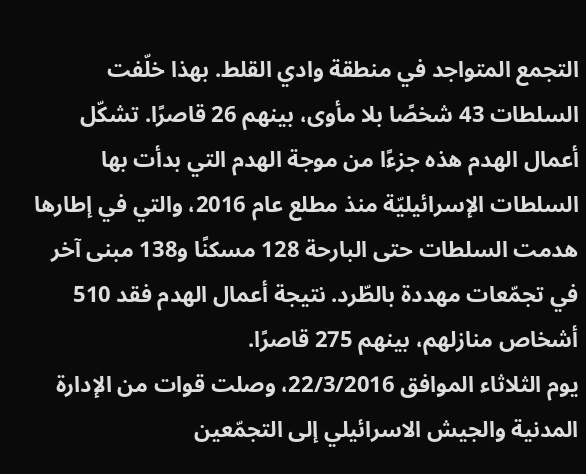التجمع المتواجد في منطقة وادي القلط. بهذا خلّفت السلطات 43 شخصًا بلا مأوى، بينهم 26 قاصرًا. تشكّل أعمال الهدم هذه جزءًا من موجة الهدم التي بدأت بها السلطات الإسرائيليّة منذ مطلع عام 2016، والتي في إطارها هدمت السلطات حتى البارحة 128 مسكنًا و138 مبنى آخر في تجمّعات مهددة بالطّرد. نتيجة أعمال الهدم فقد 510 أشخاص منازلهم، بينهم 275 قاصرًا.
يوم الثلاثاء الموافق 22/3/2016، وصلت قوات من الإدارة المدنية والجيش الاسرائيلي إلى التجمّعين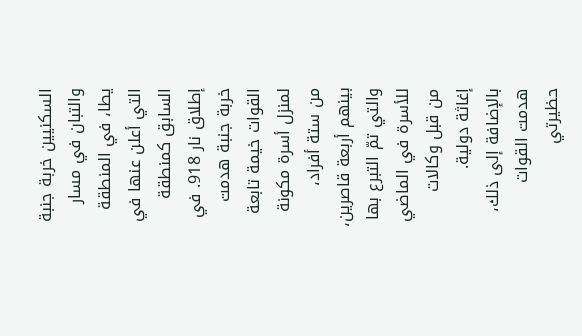السكنيين خربة جنبة والتبان في مسار يطا، في المنطقة التي أعلن عنها في السابق كمنطقة إطلاق نار 918. في خربة جنبة هدمت القوات خيمة تابعة لمنزل أسرة مكونة من ستة أفراد، بينهم أربعة قاصرين، والتي تمّ التبرع بها للأسرة في الماضي من قبل وكالات إغاثة دولية. بالإضافة إلى ذلك، هدمت القوات حظيرتي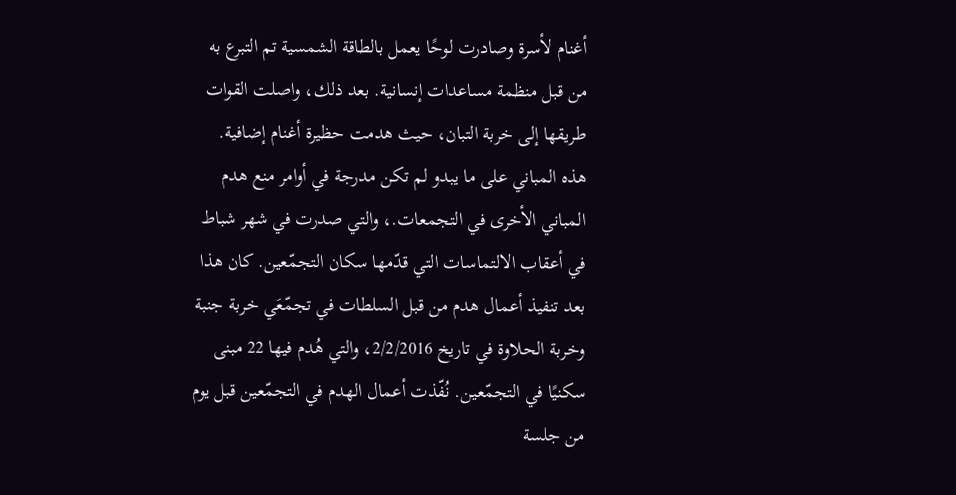أغنام لأسرة وصادرت لوحًا يعمل بالطاقة الشمسية تم التبرع به من قبل منظمة مساعدات إنسانية. بعد ذلك، واصلت القوات طريقها إلى خربة التبان، حيث هدمت حظيرة أغنام إضافية. هذه المباني على ما يبدو لم تكن مدرجة في أوامر منع هدم المباني الأخرى في التجمعات.، والتي صدرت في شهر شباط في أعقاب الالتماسات التي قدّمها سكان التجمّعين. كان هذا بعد تنفيذ أعمال هدم من قبل السلطات في تجمّعَي خربة جنبة وخربة الحلاوة في تاريخ 2/2/2016، والتي هُدم فيها 22 مبنى سكنيًا في التجمّعين. نُفّذت أعمال الهدم في التجمّعين قبل يوم من جلسة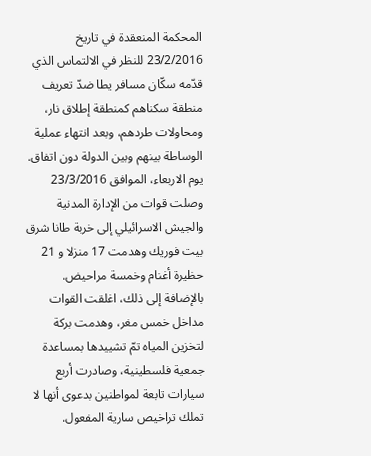المحكمة المنعقدة في تاريخ 23/2/2016 للنظر في الالتماس الذي قدّمه سكّان مسافر يطا ضدّ تعريف منطقة سكناهم كمنطقة إطلاق نار، ومحاولات طردهم، وبعد انتهاء عملية الوساطة بينهم وبين الدولة دون اتفاق.
يوم الاربعاء، الموافق 23/3/2016 وصلت قوات من الإدارة المدنية والجيش الاسرائيلي إلى خربة طانا شرق بيت فوريك وهدمت 17 منزلا و 21 حظيرة أغنام وخمسة مراحيض. بالإضافة إلى ذلك، اغلقت القوات مداخل خمس مغر، وهدمت بركة لتخزين المياه تمّ تشييدها بمساعدة جمعية فلسطينية، وصادرت أربع سيارات تابعة لمواطنين بدعوى أنها لا تملك تراخيص سارية المفعول.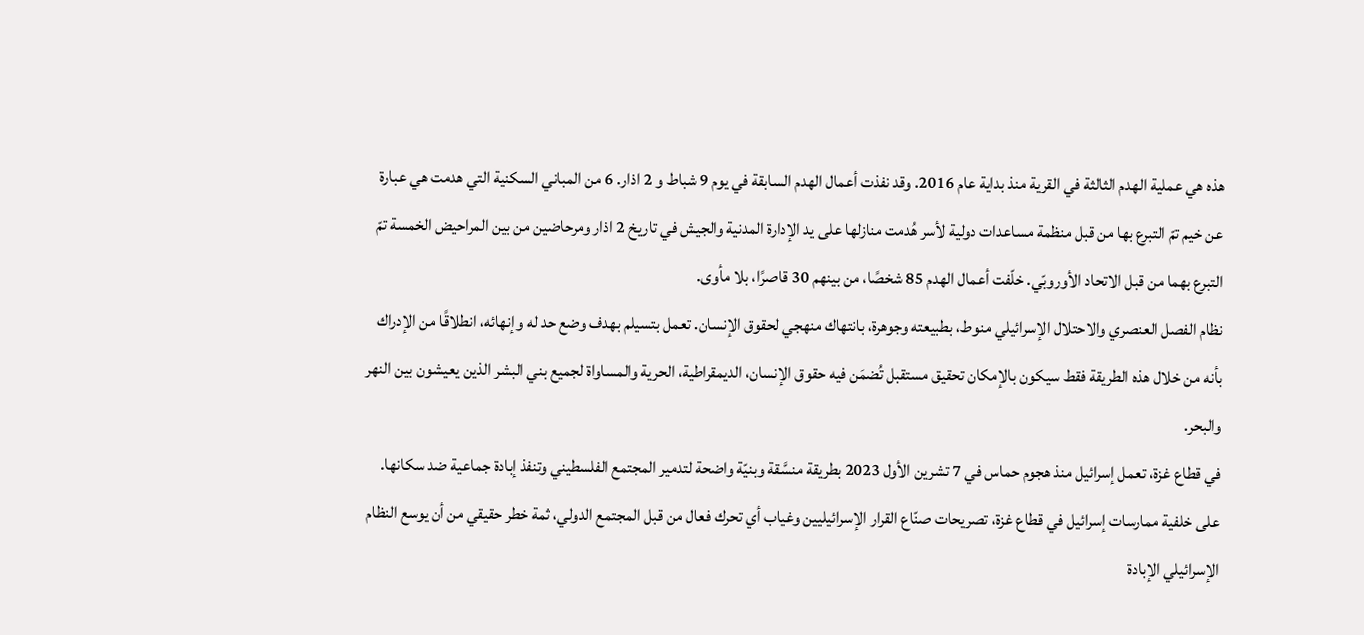هذه هي عملية الهدم الثالثة في القرية منذ بداية عام 2016. وقد نفذت أعمال الهدم السابقة في يوم 9 شباط و 2 اذار. 6 من المباني السكنية التي هدمت هي عبارة عن خيم تمّ التبرع بها من قبل منظمة مساعدات دولية لأسر هُدمت منازلها على يد الإدارة المدنية والجيش في تاريخ 2 اذار ومرحاضين من بين المراحيض الخمسة تمّ التبرع بهما من قبل الاتحاد الأوروبّي. خلّفت أعمال الهدم 85 شخصًا، من بينهم 30 قاصرًا، بلا مأوى.
نظام الفصل العنصري والاحتلال الإسرائيلي منوط، بطبيعته وجوهرة، بانتهاك منهجي لحقوق الإنسان. تعمل بتسيلم بهدف وضع حد له وإنهائه، انطلاقًا من الإدراك بأنه من خلال هذه الطريقة فقط سيكون بالإمكان تحقيق مستقبل تُضمَن فيه حقوق الإنسان، الديمقراطية، الحرية والمساواة لجميع بني البشر الذين يعيشون بين النهر والبحر.
في قطاع غزة، تعمل إسرائيل منذ هجوم حماس في 7 تشرين الأول 2023 بطريقة منسَّقة وبنيّة واضحة لتدمير المجتمع الفلسطيني وتنفذ إبادة جماعية ضد سكانها. على خلفية ممارسات إسرائيل في قطاع غزة، تصريحات صنّاع القرار الإسرائيليين وغياب أي تحرك فعال من قبل المجتمع الدولي، ثمة خطر حقيقي من أن يوسع النظام الإسرائيلي الإبادة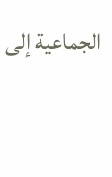الجماعية إلى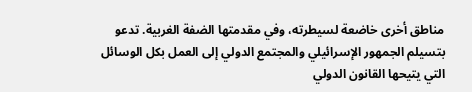مناطق أخرى خاضعة لسيطرته، وفي مقدمتها الضفة الغربية. تدعو بتسيلم الجمهور الإسرائيلي والمجتمع الدولي إلى العمل بكل الوسائل التي يتيحها القانون الدولي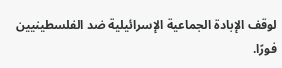لوقف الإبادة الجماعية الإسرائيلية ضد الفلسطينيين فورًا.